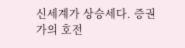신세계가 상승세다. 증권가의 호전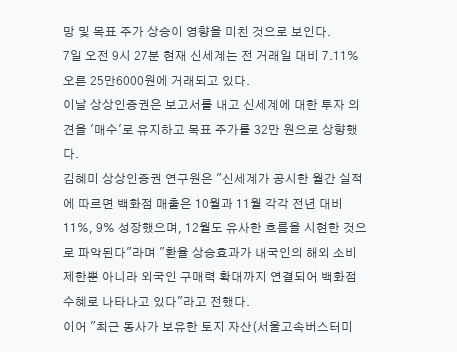망 및 목표 주가 상승이 영향을 미친 것으로 보인다.
7일 오전 9시 27분 현재 신세계는 전 거래일 대비 7.11% 오른 25만6000원에 거래되고 있다.
이날 상상인증권은 보고서를 내고 신세계에 대한 투자 의견을 '매수'로 유지하고 목표 주가를 32만 원으로 상향했다.
김혜미 상상인증권 연구원은 "신세계가 공시한 월간 실적에 따르면 백화점 매출은 10월과 11월 각각 전년 대비 11%, 9% 성장했으며, 12월도 유사한 흐름을 시현한 것으로 파악된다"라며 "환율 상승효과가 내국인의 해외 소비 제한뿐 아니라 외국인 구매력 확대까지 연결되어 백화점 수혜로 나타나고 있다"라고 전했다.
이어 "최근 동사가 보유한 토지 자산(서울고속버스터미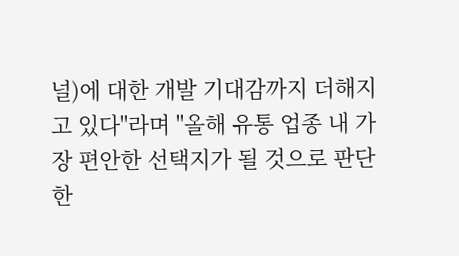널)에 대한 개발 기대감까지 더해지고 있다"라며 "올해 유통 업종 내 가장 편안한 선택지가 될 것으로 판단한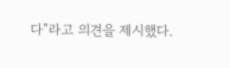다"라고 의견을 제시했다.